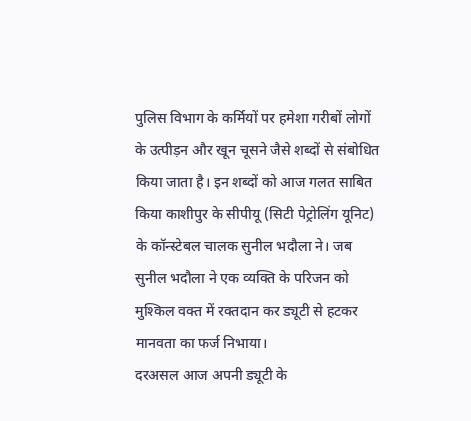पुलिस विभाग के कर्मियों पर हमेशा गरीबों लोगों के उत्पीड़न और खून चूसने जैसे शब्दों से संबोधित किया जाता है। इन शब्दों को आज गलत साबित किया काशीपुर के सीपीयू (सिटी पेट्रोलिंग यूनिट) के कॉन्स्टेबल चालक सुनील भदौला ने। जब सुनील भदौला ने एक व्यक्ति के परिजन को मुश्किल वक्त में रक्तदान कर ड्यूटी से हटकर मानवता का फर्ज निभाया।
दरअसल आज अपनी ड्यूटी के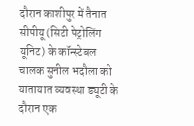दौरान काशीपुर में तैनात सीपीयू (सिटी पेट्रोलिंग यूनिट) के कॉन्स्टेबल चालक सुनील भदौला को यातायात व्यवस्था ड्यूटी के दौरान एक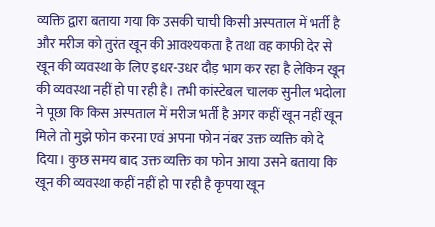व्यक्ति द्वारा बताया गया कि उसकी चाची किसी अस्पताल में भर्ती है और मरीज को तुरंत खून की आवश्यकता है तथा वह काफी देर से खून की व्यवस्था के लिए इधर-उधर दौड़ भाग कर रहा है लेकिन खून की व्यवस्था नहीं हो पा रही है। तभी कांस्टेबल चालक सुनील भदोला ने पूछा कि किस अस्पताल में मरीज भर्ती है अगर कहीं खून नहीं खून मिले तो मुझे फोन करना एवं अपना फोन नंबर उक्त व्यक्ति को दे दिया। कुछ समय बाद उक्त व्यक्ति का फोन आया उसने बताया कि खून की व्यवस्था कहीं नहीं हो पा रही है कृपया खून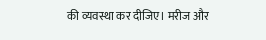की व्यवस्था कर दीजिए। मरीज और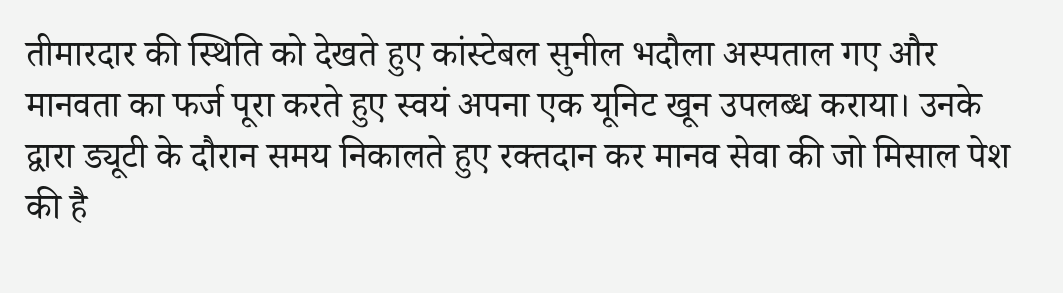तीमारदार की स्थिति को देखते हुए कांस्टेबल सुनील भदौला अस्पताल गए और मानवता का फर्ज पूरा करते हुए स्वयं अपना एक यूनिट खून उपलब्ध कराया। उनके द्वारा ड्यूटी के दौरान समय निकालते हुए रक्तदान कर मानव सेवा की जो मिसाल पेश की है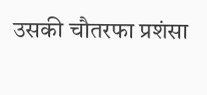उसकी चौतरफा प्रशंसा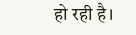हो रही है।